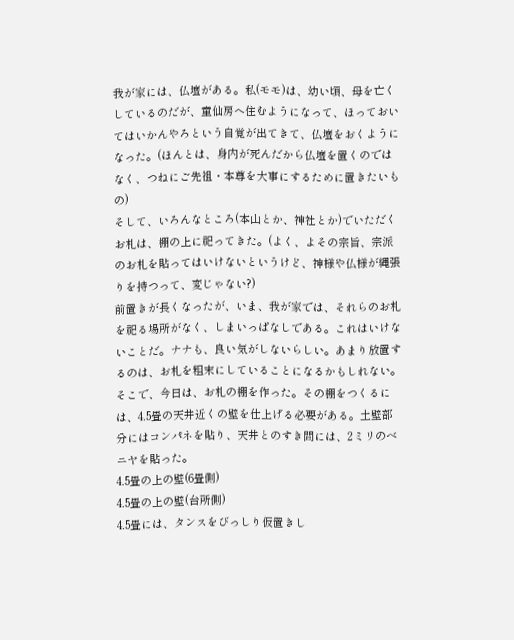我が家には、仏壇がある。私(モモ)は、幼い頃、母を亡くしているのだが、童仙房へ住むようになって、ほっておいてはいかんやろという自覚が出てきて、仏壇をおくようになった。(ほんとは、身内が死んだから仏壇を置くのではなく、つねにご先祖・本尊を大事にするために置きたいもの)
そして、いろんなところ(本山とか、神社とか)でいただくお札は、棚の上に祀ってきた。(よく、よその宗旨、宗派のお札を貼ってはいけないというけど、神様や仏様が縄張りを持つって、変じゃない?)
前置きが長くなったが、いま、我が家では、それらのお札を祀る場所がなく、しまいっぱなしである。これはいけないことだ。ナナも、良い気がしないらしい。あまり放置するのは、お札を粗末にしていることになるかもしれない。
そこで、今日は、お札の棚を作った。その棚をつくるには、4.5畳の天井近くの壁を仕上げる必要がある。土壁部分にはコンパネを貼り、天井とのすき間には、2ミリのベニヤを貼った。
4.5畳の上の壁(6畳側)
4.5畳の上の壁(台所側)
4.5畳には、タンスをびっしり仮置きし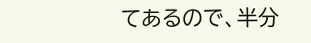てあるので、半分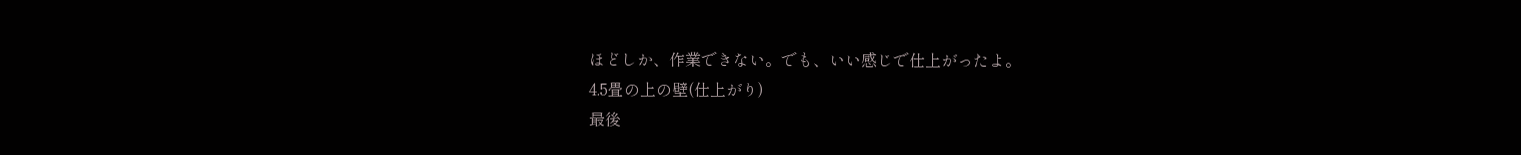ほどしか、作業できない。でも、いい感じで仕上がったよ。
4.5畳の上の壁(仕上がり)
最後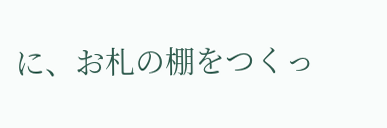に、お札の棚をつくっ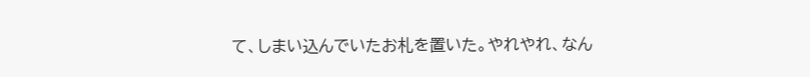て、しまい込んでいたお札を置いた。やれやれ、なん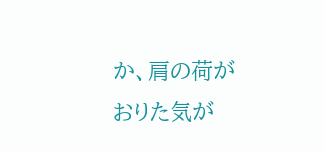か、肩の荷がおりた気が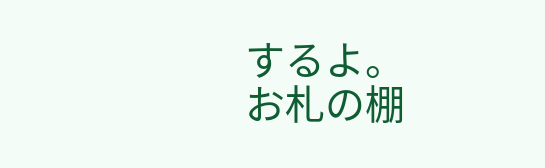するよ。
お札の棚